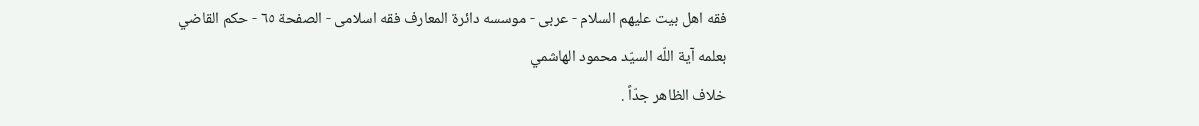فقه اهل بیت علیهم السلام - عربی - موسسه دائرة المعارف فقه اسلامی - الصفحة ٦٥ - حكم القاضي بعلمه آية اللّه السيّد محمود الهاشمي
خلاف الظاهر جدّاً .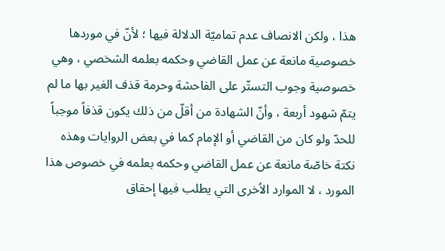هذا ، ولكن الانصاف عدم تماميّة الدلالة فيها ؛ لأنّ في موردها خصوصية مانعة عن عمل القاضي وحكمه بعلمه الشخصي ، وهي خصوصية وجوب التستّر على الفاحشة وحرمة قذف الغير بها ما لم يتمّ شهود أربعة ، وأنّ الشهادة من أقلّ من ذلك يكون قذفاً موجباً للحدّ ولو كان من القاضي أو الإمام كما في بعض الروايات وهذه نكتة خاصّة مانعة عن عمل القاضي وحكمه بعلمه في خصوص هذا المورد ، لا الموارد الاُخرى التي يطلب فيها إحقاق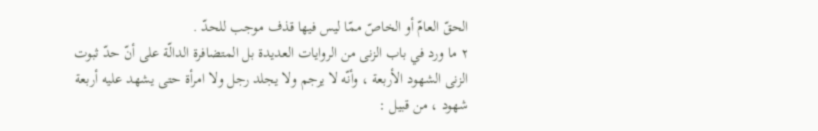الحقّ العامّ أو الخاصّ ممّا ليس فيها قذف موجب للحدّ .
٢ ما ورد في باب الزنى من الروايات العديدة بل المتضافرة الدالّة على أنّ حدّ ثبوت الزنى الشهود الأربعة ، وأنّه لا يرجم ولا يجلد رجل ولا امرأة حتى يشهد عليه أربعة شهود ، من قبيل :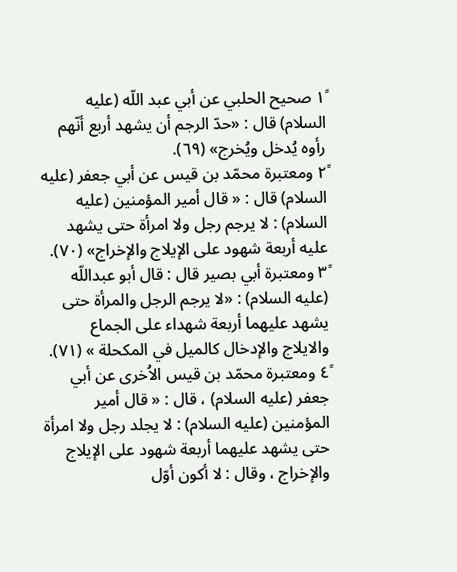١ً صحيح الحلبي عن أبي عبد اللّه (عليه السلام) قال : «حدّ الرجم أن يشهد أربع أنّهم رأوه يُدخل ويُخرج» (٦٩).
٢ً ومعتبرة محمّد بن قيس عن أبي جعفر (عليه السلام) قال : « قال أمير المؤمنين (عليه السلام) : لا يرجم رجل ولا امرأة حتى يشهد عليه أربعة شهود على الإيلاج والإخراج» (٧٠).
٣ً ومعتبرة أبي بصير قال : قال أبو عبداللّه (عليه السلام) : «لا يرجم الرجل والمرأة حتى يشهد عليهما أربعة شهداء على الجماع والايلاج والإدخال كالميل في المكحلة » (٧١).
٤ً ومعتبرة محمّد بن قيس الاُخرى عن أبي جعفر (عليه السلام) ، قال : « قال أمير المؤمنين (عليه السلام) : لا يجلد رجل ولا امرأة حتى يشهد عليهما أربعة شهود على الإيلاج والإخراج ، وقال : لا أكون أوّل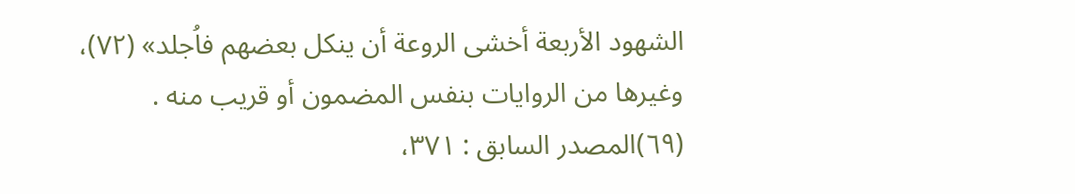الشهود الأربعة أخشى الروعة أن ينكل بعضهم فاُجلد» (٧٢)، وغيرها من الروايات بنفس المضمون أو قريب منه .
(٦٩)المصدر السابق : ٣٧١،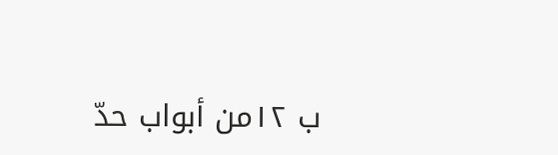ب ١٢من أبواب حدّ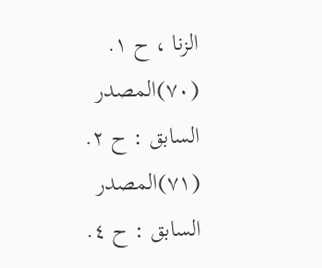الزنا ، ح ١.
(٧٠)المصدر السابق : ح ٢.
(٧١)المصدر السابق : ح ٤.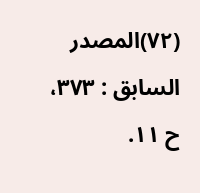(٧٢)المصدر السابق : ٣٧٣، ح ١١.